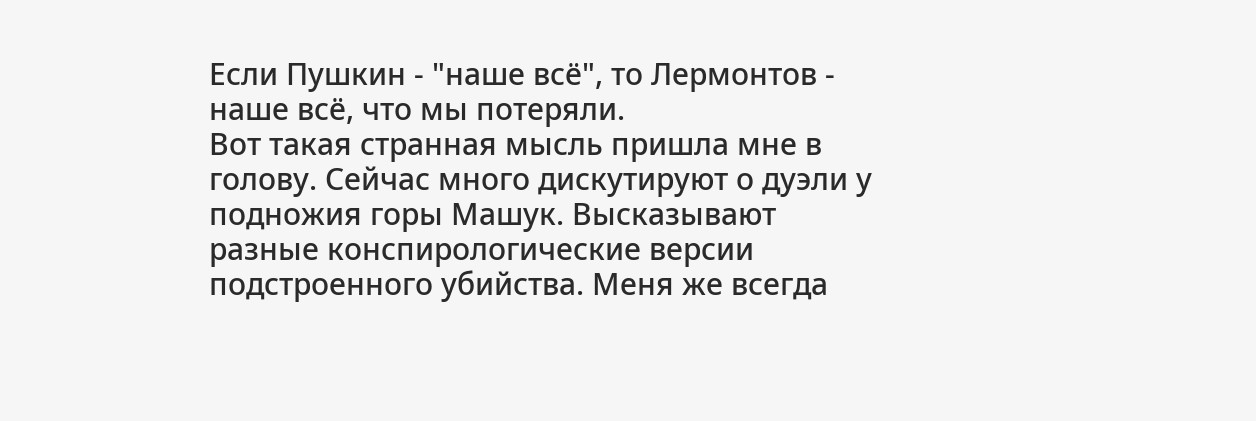Если Пушкин - "наше всё", то Лермонтов - наше всё, что мы потеряли.
Вот такая странная мысль пришла мне в голову. Сейчас много дискутируют о дуэли у подножия горы Машук. Высказывают разные конспирологические версии подстроенного убийства. Меня же всегда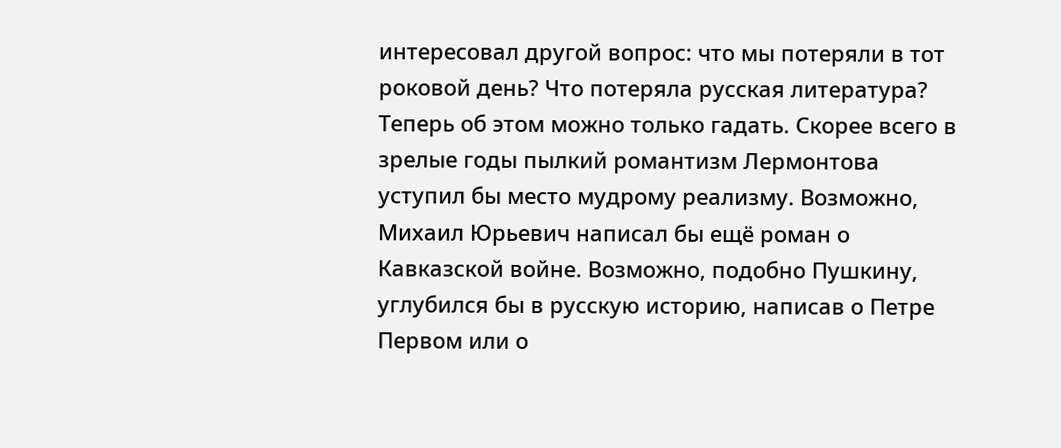интересовал другой вопрос: что мы потеряли в тот роковой день? Что потеряла русская литература? Теперь об этом можно только гадать. Скорее всего в зрелые годы пылкий романтизм Лермонтова уступил бы место мудрому реализму. Возможно, Михаил Юрьевич написал бы ещё роман о Кавказской войне. Возможно, подобно Пушкину, углубился бы в русскую историю, написав о Петре Первом или о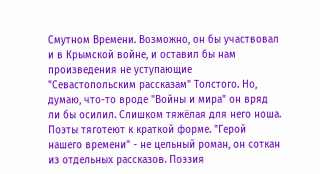Смутном Времени. Возможно, он бы участвовал и в Крымской войне, и оставил бы нам произведения не уступающие "Севастопольским рассказам" Толстого. Но, думаю, что-то вроде "Войны и мира" он вряд ли бы осилил. Слишком тяжёлая для него ноша. Поэты тяготеют к краткой форме. "Герой нашего времени" - не цельный роман, он соткан из отдельных рассказов. Поэзия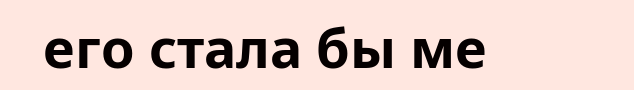его стала бы ме